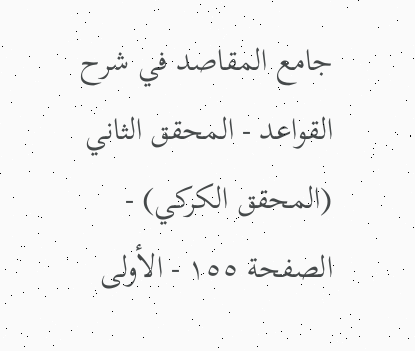جامع المقاصد في شرح القواعد - المحقق الثاني (المحقق الكركي) - الصفحة ١٥٥ - الأولى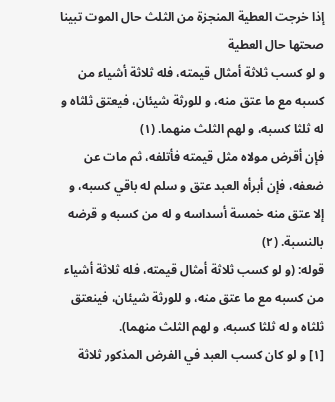إذا خرجت العطية المنجزة من الثلث حال الموت تبينا صحتها حال العطية
و لو كسب ثلاثة أمثال قيمته، فله ثلاثة أشياء من كسبه مع ما عتق منه، و للورثة شيئان، فيعتق ثلثاه و له ثلثا كسبه، و لهم الثلث منهما. (١)
فإن أقرض مولاه مثل قيمته فأتلفه، ثم مات عن ضعفه، فإن أبرأه العبد عتق و سلم له باقي كسبه، و إلا عتق منه خمسة أسداسه و له من كسبه و قرضه بالنسبة. (٢)
قوله: (و لو كسب ثلاثة أمثال قيمته، فله ثلاثة أشياء من كسبه مع ما عتق منه، و للورثة شيئان، فينعتق ثلثاه و له ثلثا كسبه، و لهم الثلث منهما).
[١] و لو كان كسب العبد في الفرض المذكور ثلاثة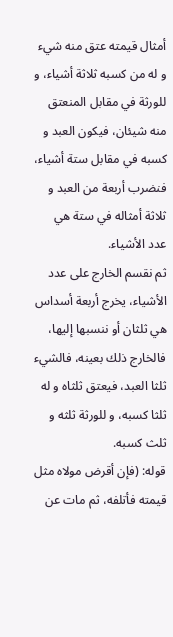أمثال قيمته عتق منه شيء و له من كسبه ثلاثة أشياء، و للورثة في مقابل المنعتق منه شيئان، فيكون العبد و كسبه في مقابل ستة أشياء، فنضرب أربعة من العبد و ثلاثة أمثاله في ستة هي عدد الأشياء.
ثم نقسم الخارج على عدد الأشياء، يخرج أربعة أسداس هي ثلثان أو ننسبها إليها، فالخارج ذلك بعينه، فالشيء ثلثا العبد، فيعتق ثلثاه و له ثلثا كسبه، و للورثة ثلثه و ثلث كسبه.
قوله: (فإن أقرض مولاه مثل قيمته فأتلفه، ثم مات عن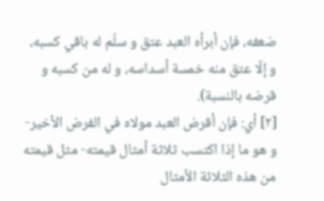ضعفه، فإن أبرأه العبد عتق و سلّم له باقي كسبه، و إلّا عتق منه خمسة أسداسه، و له من كسبه و قرضه بالنسبة).
[٢] أي: فإن أقرض العبد مولاه في الفرض الأخير- و هو ما إذا اكتسب ثلاثة أمثال قيمته- مثل قيمته من هذه الثلاثة الأمثال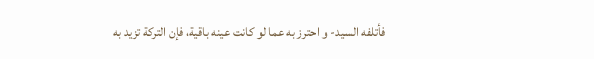فأتلفه السيد- و احترز به عما لو كانت عينه باقية، فإن التركة تزيد به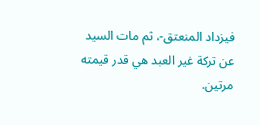فيزداد المنعتق-، ثم مات السيد عن تركة غير العبد هي قدر قيمته مرتين.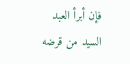فإن أبرأ العبد السيد من قرضه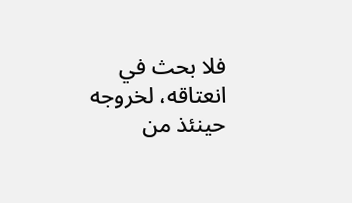فلا بحث في انعتاقه، لخروجه حينئذ من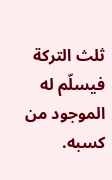ثلث التركة فيسلّم له الموجود من كسبه.